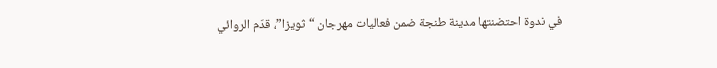في ندوة احتضنتها مدينة طنجة ضمن فعاليات مهرجان “ثويزا”، قدّم الروائي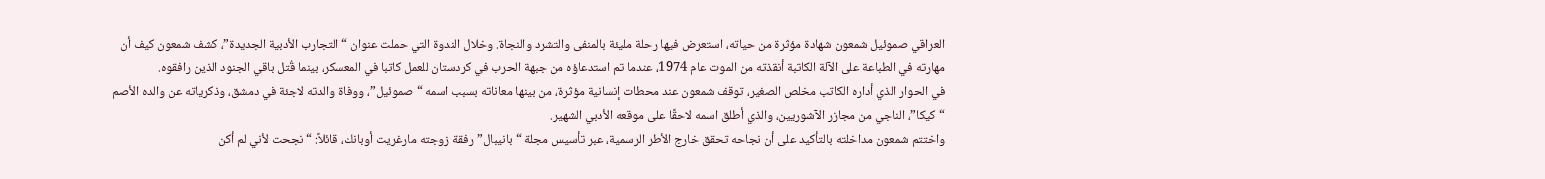العراقي صموئيل شمعون شهادة مؤثرة من حياته، استعرض فيها رحلة مليئة بالمنفى والتشرد والنجاة. وخلال الندوة التي حملت عنوان “التجارب الأدبية الجديدة”، كشف شمعون كيف أن مهارته في الطباعة على الآلة الكاتبة أنقذته من الموت عام 1974، عندما تم استدعاؤه من جبهة الحرب في كردستان للعمل كاتبا في المعسكر، بينما قُتل باقي الجنود الذين رافقوه.
في الحوار الذي أداره الكاتب مخلص الصغير، توقف شمعون عند محطات إنسانية مؤثرة، من بينها معاناته بسبب اسمه “صموئيل”، ووفاة والدته لاجئة في دمشق، وذكرياته عن والده الأصم “كيكا”، الناجي من مجازر الآشوريين، والذي أطلق اسمه لاحقًا على موقعه الأدبي الشهير.
واختتم شمعون مداخلته بالتأكيد على أن نجاحه تحقق خارج الأطر الرسمية، عبر تأسيس مجلة “بانيبال” رفقة زوجته مارغريت أوبانك، قائلاً: “نجحت لأني لم أكن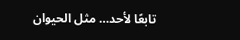تابعًا لأحد… مثل الحيوان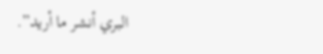البري أنشر ما أريد”.